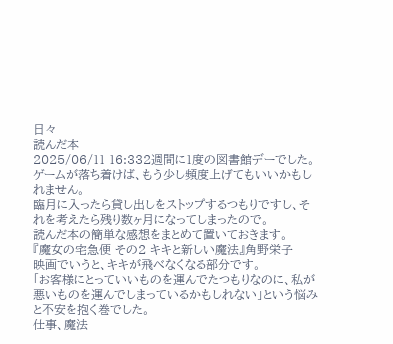日々
読んだ本
2025/06/11 16:332週間に1度の図書館デーでした。
ゲームが落ち着けば、もう少し頻度上げてもいいかもしれません。
臨月に入ったら貸し出しをストップするつもりですし、それを考えたら残り数ヶ月になってしまったので。
読んだ本の簡単な感想をまとめて置いておきます。
『魔女の宅急便 その2 キキと新しい魔法』角野栄子
映画でいうと、キキが飛べなくなる部分です。
「お客様にとっていいものを運んでたつもりなのに、私が悪いものを運んでしまっているかもしれない」という悩みと不安を抱く巻でした。
仕事、魔法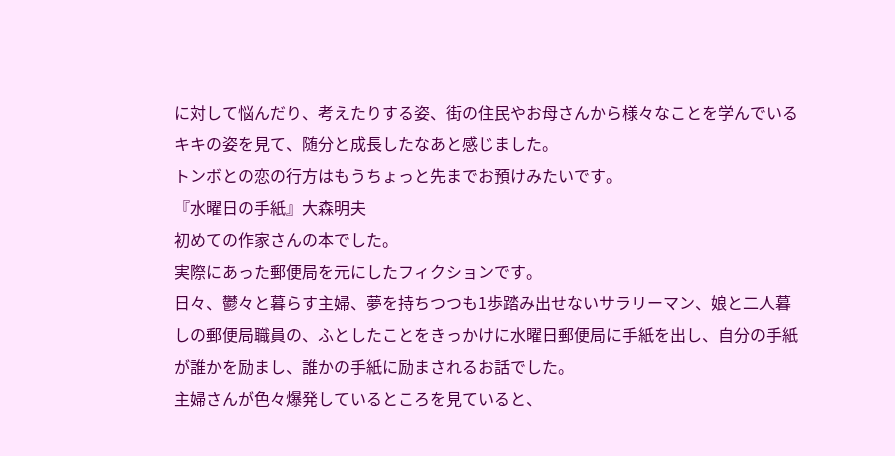に対して悩んだり、考えたりする姿、街の住民やお母さんから様々なことを学んでいるキキの姿を見て、随分と成長したなあと感じました。
トンボとの恋の行方はもうちょっと先までお預けみたいです。
『水曜日の手紙』大森明夫
初めての作家さんの本でした。
実際にあった郵便局を元にしたフィクションです。
日々、鬱々と暮らす主婦、夢を持ちつつも1歩踏み出せないサラリーマン、娘と二人暮しの郵便局職員の、ふとしたことをきっかけに水曜日郵便局に手紙を出し、自分の手紙が誰かを励まし、誰かの手紙に励まされるお話でした。
主婦さんが色々爆発しているところを見ていると、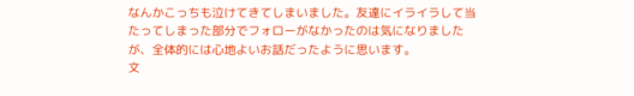なんかこっちも泣けてきてしまいました。友達にイライラして当たってしまった部分でフォローがなかったのは気になりましたが、全体的には心地よいお話だったように思います。
文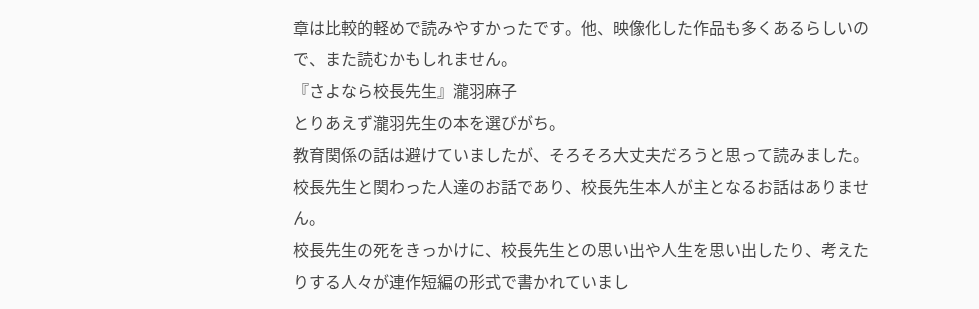章は比較的軽めで読みやすかったです。他、映像化した作品も多くあるらしいので、また読むかもしれません。
『さよなら校長先生』瀧羽麻子
とりあえず瀧羽先生の本を選びがち。
教育関係の話は避けていましたが、そろそろ大丈夫だろうと思って読みました。
校長先生と関わった人達のお話であり、校長先生本人が主となるお話はありません。
校長先生の死をきっかけに、校長先生との思い出や人生を思い出したり、考えたりする人々が連作短編の形式で書かれていまし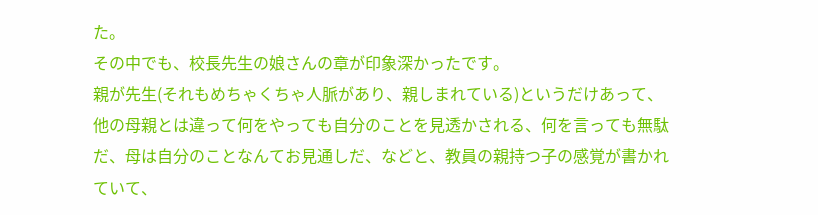た。
その中でも、校長先生の娘さんの章が印象深かったです。
親が先生(それもめちゃくちゃ人脈があり、親しまれている)というだけあって、他の母親とは違って何をやっても自分のことを見透かされる、何を言っても無駄だ、母は自分のことなんてお見通しだ、などと、教員の親持つ子の感覚が書かれていて、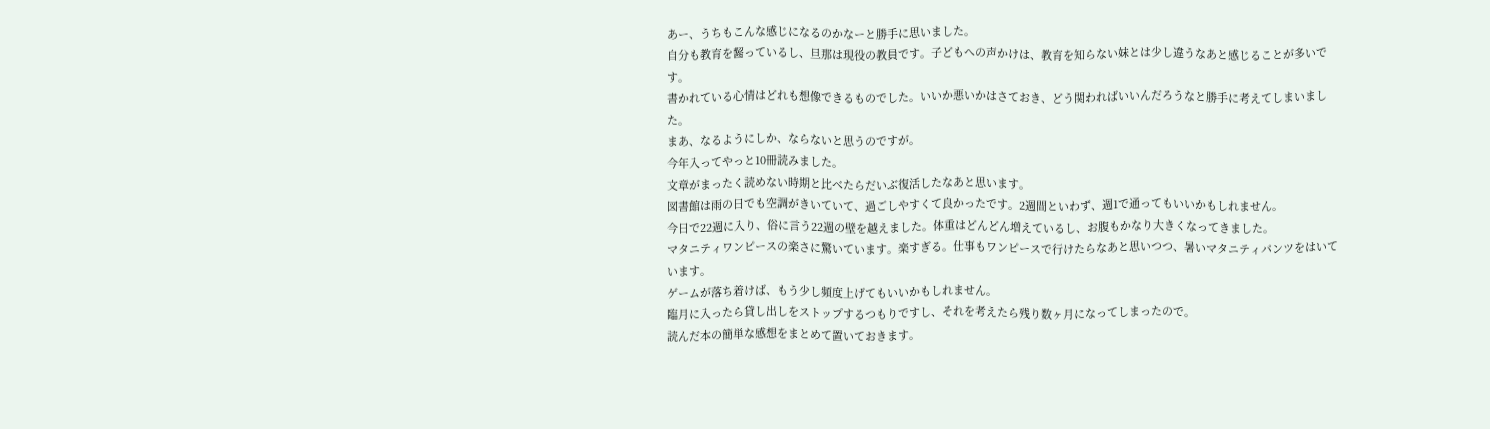あー、うちもこんな感じになるのかなーと勝手に思いました。
自分も教育を齧っているし、旦那は現役の教員です。子どもへの声かけは、教育を知らない妹とは少し違うなあと感じることが多いです。
書かれている心情はどれも想像できるものでした。いいか悪いかはさておき、どう関わればいいんだろうなと勝手に考えてしまいました。
まあ、なるようにしか、ならないと思うのですが。
今年入ってやっと10冊読みました。
文章がまったく読めない時期と比べたらだいぶ復活したなあと思います。
図書館は雨の日でも空調がきいていて、過ごしやすくて良かったです。2週間といわず、週1で通ってもいいかもしれません。
今日で22週に入り、俗に言う22週の壁を越えました。体重はどんどん増えているし、お腹もかなり大きくなってきました。
マタニティワンピースの楽さに驚いています。楽すぎる。仕事もワンピースで行けたらなあと思いつつ、暑いマタニティパンツをはいています。
ゲームが落ち着けば、もう少し頻度上げてもいいかもしれません。
臨月に入ったら貸し出しをストップするつもりですし、それを考えたら残り数ヶ月になってしまったので。
読んだ本の簡単な感想をまとめて置いておきます。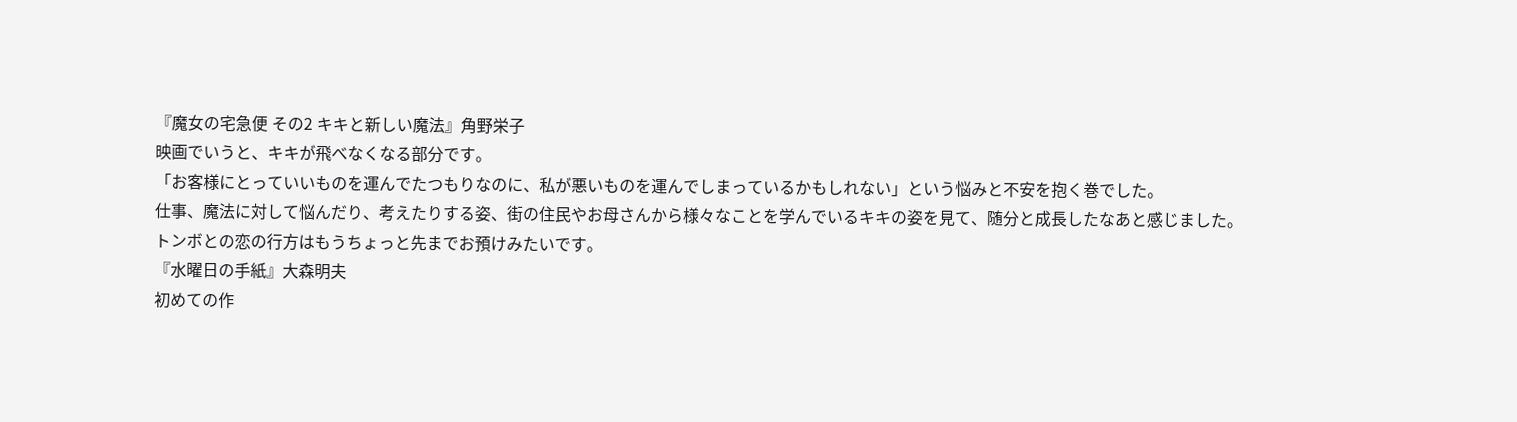『魔女の宅急便 その2 キキと新しい魔法』角野栄子
映画でいうと、キキが飛べなくなる部分です。
「お客様にとっていいものを運んでたつもりなのに、私が悪いものを運んでしまっているかもしれない」という悩みと不安を抱く巻でした。
仕事、魔法に対して悩んだり、考えたりする姿、街の住民やお母さんから様々なことを学んでいるキキの姿を見て、随分と成長したなあと感じました。
トンボとの恋の行方はもうちょっと先までお預けみたいです。
『水曜日の手紙』大森明夫
初めての作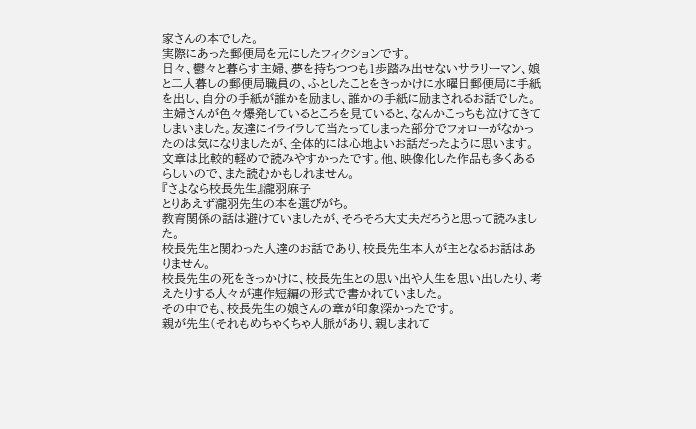家さんの本でした。
実際にあった郵便局を元にしたフィクションです。
日々、鬱々と暮らす主婦、夢を持ちつつも1歩踏み出せないサラリーマン、娘と二人暮しの郵便局職員の、ふとしたことをきっかけに水曜日郵便局に手紙を出し、自分の手紙が誰かを励まし、誰かの手紙に励まされるお話でした。
主婦さんが色々爆発しているところを見ていると、なんかこっちも泣けてきてしまいました。友達にイライラして当たってしまった部分でフォローがなかったのは気になりましたが、全体的には心地よいお話だったように思います。
文章は比較的軽めで読みやすかったです。他、映像化した作品も多くあるらしいので、また読むかもしれません。
『さよなら校長先生』瀧羽麻子
とりあえず瀧羽先生の本を選びがち。
教育関係の話は避けていましたが、そろそろ大丈夫だろうと思って読みました。
校長先生と関わった人達のお話であり、校長先生本人が主となるお話はありません。
校長先生の死をきっかけに、校長先生との思い出や人生を思い出したり、考えたりする人々が連作短編の形式で書かれていました。
その中でも、校長先生の娘さんの章が印象深かったです。
親が先生(それもめちゃくちゃ人脈があり、親しまれて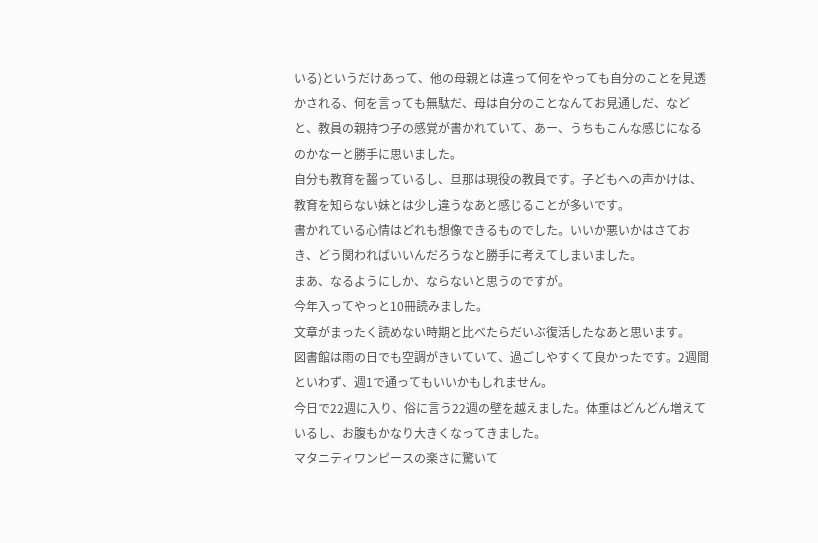いる)というだけあって、他の母親とは違って何をやっても自分のことを見透かされる、何を言っても無駄だ、母は自分のことなんてお見通しだ、などと、教員の親持つ子の感覚が書かれていて、あー、うちもこんな感じになるのかなーと勝手に思いました。
自分も教育を齧っているし、旦那は現役の教員です。子どもへの声かけは、教育を知らない妹とは少し違うなあと感じることが多いです。
書かれている心情はどれも想像できるものでした。いいか悪いかはさておき、どう関わればいいんだろうなと勝手に考えてしまいました。
まあ、なるようにしか、ならないと思うのですが。
今年入ってやっと10冊読みました。
文章がまったく読めない時期と比べたらだいぶ復活したなあと思います。
図書館は雨の日でも空調がきいていて、過ごしやすくて良かったです。2週間といわず、週1で通ってもいいかもしれません。
今日で22週に入り、俗に言う22週の壁を越えました。体重はどんどん増えているし、お腹もかなり大きくなってきました。
マタニティワンピースの楽さに驚いて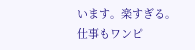います。楽すぎる。仕事もワンピ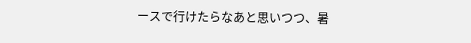ースで行けたらなあと思いつつ、暑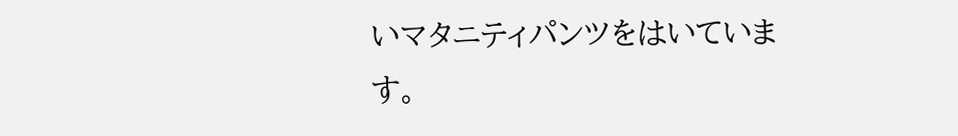いマタニティパンツをはいています。